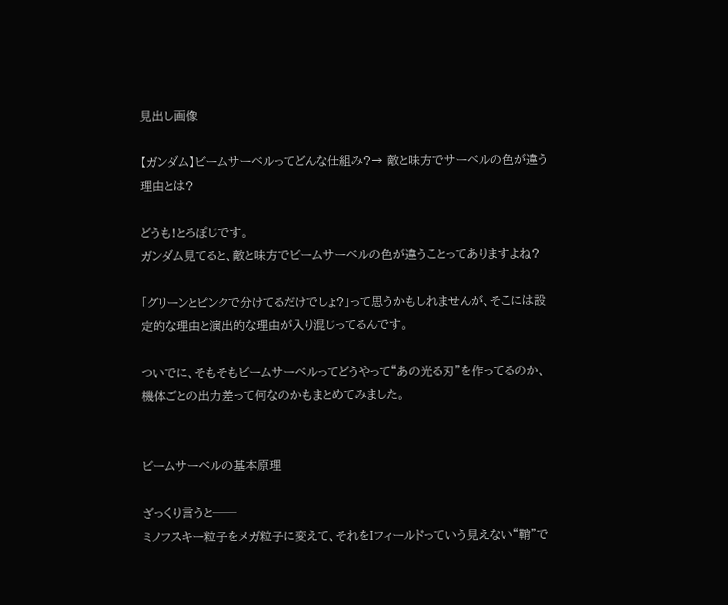見出し画像

【ガンダム】ビームサーベルってどんな仕組み?→ 敵と味方でサーベルの色が違う理由とは?

どうも!とろぽじです。
ガンダム見てると、敵と味方でビームサーベルの色が違うことってありますよね?

「グリーンとピンクで分けてるだけでしょ?」って思うかもしれませんが、そこには設定的な理由と演出的な理由が入り混じってるんです。

ついでに、そもそもビームサーベルってどうやって“あの光る刃”を作ってるのか、機体ごとの出力差って何なのかもまとめてみました。


ビームサーベルの基本原理

ざっくり言うと──
ミノフスキー粒子をメガ粒子に変えて、それをIフィールドっていう見えない“鞘”で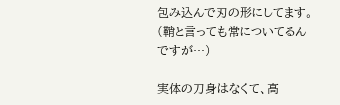包み込んで刃の形にしてます。(鞘と言っても常についてるんですが…)

実体の刀身はなくて、高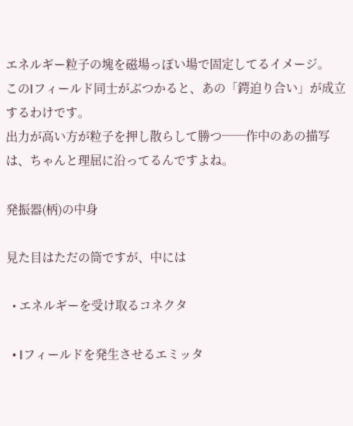エネルギー粒子の塊を磁場っぽい場で固定してるイメージ。
このIフィールド同士がぶつかると、あの「鍔迫り合い」が成立するわけです。
出力が高い方が粒子を押し散らして勝つ──作中のあの描写は、ちゃんと理屈に沿ってるんですよね。

発振器(柄)の中身

見た目はただの筒ですが、中には

  • エネルギーを受け取るコネクタ

  • Iフィールドを発生させるエミッタ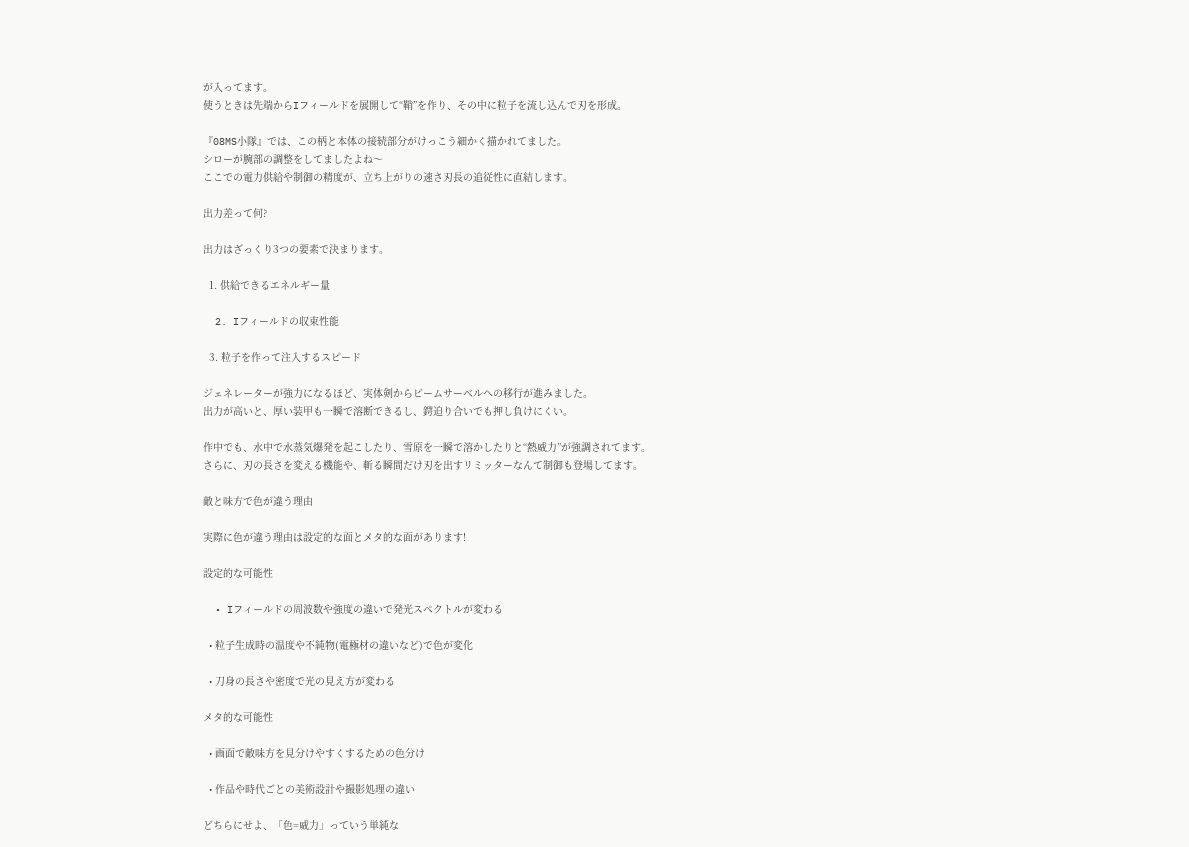が入ってます。
使うときは先端からIフィールドを展開して“鞘”を作り、その中に粒子を流し込んで刃を形成。

『08MS小隊』では、この柄と本体の接続部分がけっこう細かく描かれてました。
シローが腕部の調整をしてましたよね〜
ここでの電力供給や制御の精度が、立ち上がりの速さ刃長の追従性に直結します。

出力差って何?

出力はざっくり3つの要素で決まります。

  1. 供給できるエネルギー量

  2. Iフィールドの収束性能

  3. 粒子を作って注入するスピード

ジェネレーターが強力になるほど、実体剣からビームサーベルへの移行が進みました。
出力が高いと、厚い装甲も一瞬で溶断できるし、鍔迫り合いでも押し負けにくい。

作中でも、水中で水蒸気爆発を起こしたり、雪原を一瞬で溶かしたりと“熱威力”が強調されてます。
さらに、刃の長さを変える機能や、斬る瞬間だけ刃を出すリミッターなんて制御も登場してます。

敵と味方で色が違う理由

実際に色が違う理由は設定的な面とメタ的な面があります!

設定的な可能性

  • Iフィールドの周波数や強度の違いで発光スペクトルが変わる

  • 粒子生成時の温度や不純物(電極材の違いなど)で色が変化

  • 刀身の長さや密度で光の見え方が変わる

メタ的な可能性

  • 画面で敵味方を見分けやすくするための色分け

  • 作品や時代ごとの美術設計や撮影処理の違い

どちらにせよ、「色=威力」っていう単純な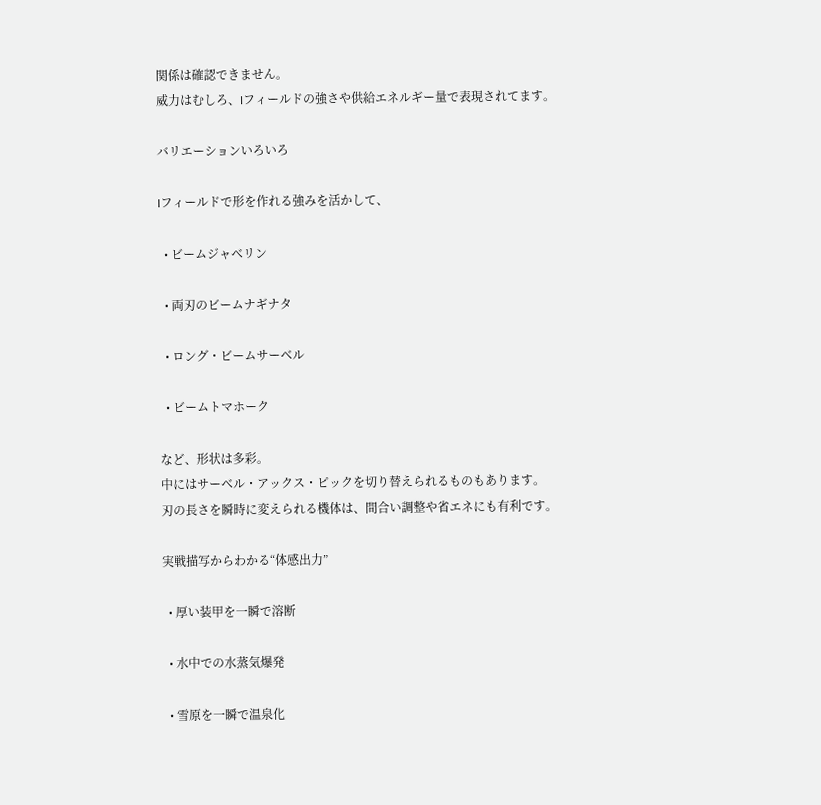関係は確認できません。
威力はむしろ、Iフィールドの強さや供給エネルギー量で表現されてます。

バリエーションいろいろ

Iフィールドで形を作れる強みを活かして、

  • ビームジャベリン

  • 両刃のビームナギナタ

  • ロング・ビームサーベル

  • ビームトマホーク

など、形状は多彩。
中にはサーベル・アックス・ピックを切り替えられるものもあります。
刃の長さを瞬時に変えられる機体は、間合い調整や省エネにも有利です。

実戦描写からわかる“体感出力”

  • 厚い装甲を一瞬で溶断

  • 水中での水蒸気爆発

  • 雪原を一瞬で温泉化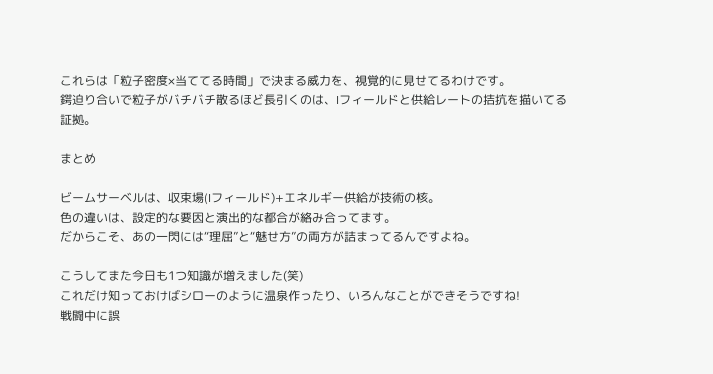これらは「粒子密度×当ててる時間」で決まる威力を、視覚的に見せてるわけです。
鍔迫り合いで粒子がバチバチ散るほど長引くのは、Iフィールドと供給レートの拮抗を描いてる証拠。

まとめ

ビームサーベルは、収束場(Iフィールド)+エネルギー供給が技術の核。
色の違いは、設定的な要因と演出的な都合が絡み合ってます。
だからこそ、あの一閃には“理屈”と“魅せ方”の両方が詰まってるんですよね。

こうしてまた今日も1つ知識が増えました(笑)
これだけ知っておけばシローのように温泉作ったり、いろんなことができそうですね!
戦闘中に誤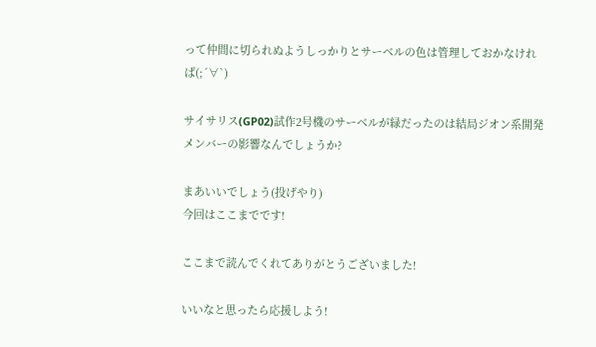って仲間に切られぬようしっかりとサーベルの色は管理しておかなければ(;´∀`)

サイサリス(GP02)試作2号機のサーベルが緑だったのは結局ジオン系開発メンバーの影響なんでしょうか?

まあいいでしょう(投げやり)
今回はここまでです!

ここまで読んでくれてありがとうございました!

いいなと思ったら応援しよう!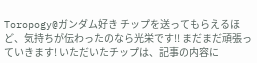Toropogy@ガンダム好き チップを送ってもらえるほど、気持ちが伝わったのなら光栄です!! まだまだ頑張っていきます! いただいたチップは、記事の内容に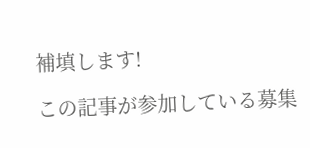補填します!

この記事が参加している募集